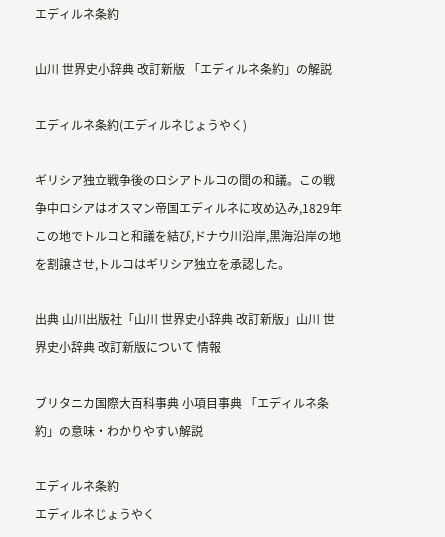エディルネ条約

山川 世界史小辞典 改訂新版 「エディルネ条約」の解説

エディルネ条約(エディルネじょうやく)

ギリシア独立戦争後のロシアトルコの間の和議。この戦争中ロシアはオスマン帝国エディルネに攻め込み,1829年この地でトルコと和議を結び,ドナウ川沿岸,黒海沿岸の地を割譲させ,トルコはギリシア独立を承認した。

出典 山川出版社「山川 世界史小辞典 改訂新版」山川 世界史小辞典 改訂新版について 情報

ブリタニカ国際大百科事典 小項目事典 「エディルネ条約」の意味・わかりやすい解説

エディルネ条約
エディルネじょうやく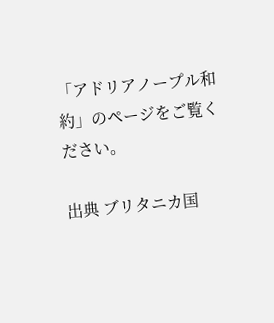「アドリアノープル和約」のページをご覧ください。

出典 ブリタニカ国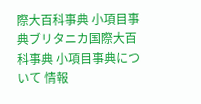際大百科事典 小項目事典ブリタニカ国際大百科事典 小項目事典について 情報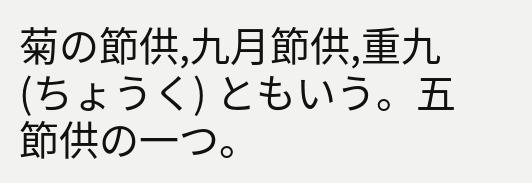菊の節供,九月節供,重九 (ちょうく) ともいう。五節供の一つ。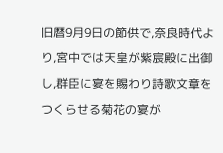旧暦9月9日の節供で,奈良時代より,宮中では天皇が紫宸殿に出御し,群臣に宴を賜わり詩歌文章をつくらせる菊花の宴が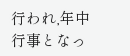行われ,年中行事となっ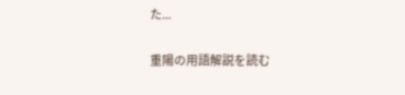た...

重陽の用語解説を読む